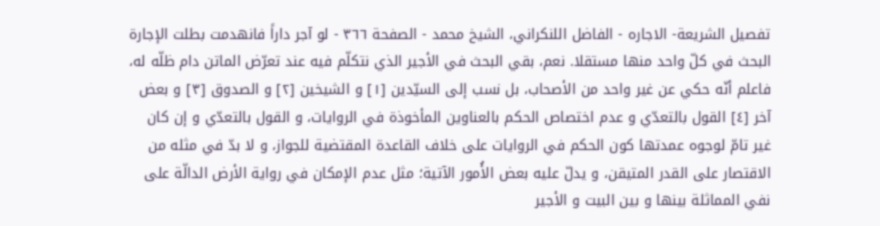تفصيل الشريعة- الاجاره - الفاضل اللنكراني، الشيخ محمد - الصفحة ٣٦٦ - لو آجر داراً فانهدمت بطلت الإجارة
البحث في كلّ واحد منها مستقلا. نعم، بقي البحث في الأجير الذي نتكلّم فيه عند تعرّض الماتن دام ظلّه له، فاعلم أنّه حكي عن غير واحد من الأصحاب، بل نسب إلى السيّدين [١] و الشيخين [٢] و الصدوق [٣] و بعض آخر [٤] القول بالتعدّي و عدم اختصاص الحكم بالعناوين المأخوذة في الروايات، و القول بالتعدّي و إن كان غير تامّ لوجوه عمدتها كون الحكم في الروايات على خلاف القاعدة المقتضية للجواز، و لا بدّ في مثله من الاقتصار على القدر المتيقن، و يدلّ عليه بعض الأُمور الآتية؛ مثل عدم الإمكان في رواية الأرض الدالّة على نفي المماثلة بينها و بين البيت و الأجير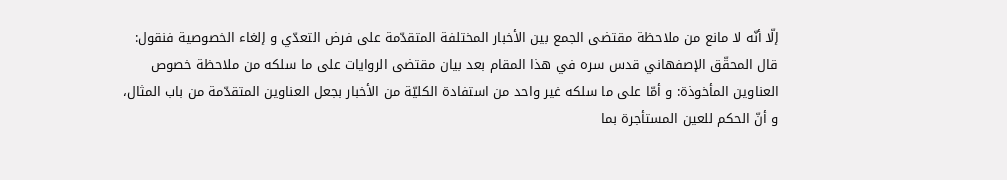إلّا أنّه لا مانع من ملاحظة مقتضى الجمع بين الأخبار المختلفة المتقدّمة على فرض التعدّي و إلغاء الخصوصية فنقول:
قال المحقّق الإصفهاني قدس سره في هذا المقام بعد بيان مقتضى الروايات على ما سلكه من ملاحظة خصوص العناوين المأخوذة: و أمّا على ما سلكه غير واحد من استفادة الكليّة من الأخبار بجعل العناوين المتقدّمة من باب المثال، و أنّ الحكم للعين المستأجرة بما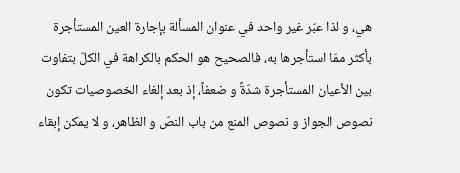هي، و لذا عبّر غير واحد في عنوان المسألة بإجارة العين المستأجرة بأكثر ممّا استأجرها به، فالصحيح هو الحكم بالكراهة في الكلّ بتفاوت بين الأعيان المستأجرة شدّةً و ضعفاً، إذ بعد إلغاء الخصوصيات تكون نصوص الجواز و نصوص المنع من باب النصّ و الظاهر، و لا يمكن إبقاء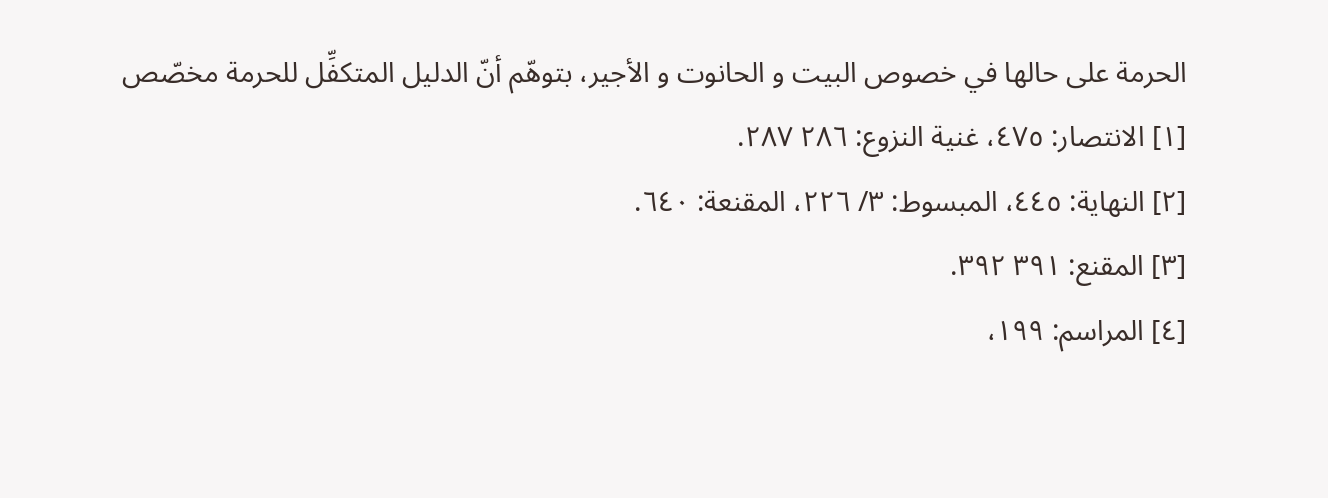الحرمة على حالها في خصوص البيت و الحانوت و الأجير، بتوهّم أنّ الدليل المتكفِّل للحرمة مخصّص
[١] الانتصار: ٤٧٥، غنية النزوع: ٢٨٦ ٢٨٧.
[٢] النهاية: ٤٤٥، المبسوط: ٣/ ٢٢٦، المقنعة: ٦٤٠.
[٣] المقنع: ٣٩١ ٣٩٢.
[٤] المراسم: ١٩٩،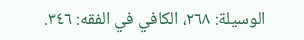الوسيلة: ٢٦٨، الكافي في الفقه: ٣٤٦.